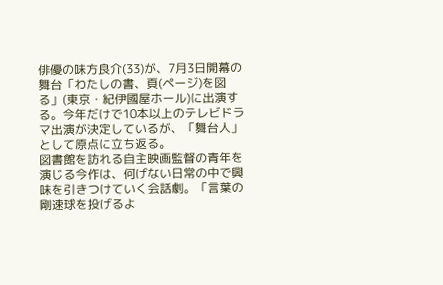俳優の味方良介(33)が、7月3日開幕の舞台「わたしの書、頁(ページ)を図る」(東京・紀伊國屋ホール)に出演する。今年だけで10本以上のテレビドラマ出演が決定しているが、「舞台人」として原点に立ち返る。
図書館を訪れる自主映画監督の青年を演じる今作は、何げない日常の中で興味を引きつけていく会話劇。「言葉の剛速球を投げるよ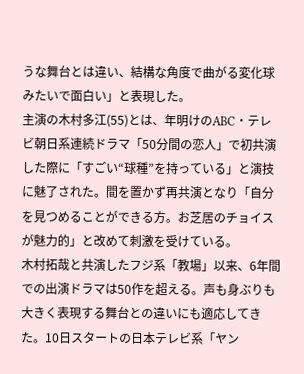うな舞台とは違い、結構な角度で曲がる変化球みたいで面白い」と表現した。
主演の木村多江(55)とは、年明けのABC・テレビ朝日系連続ドラマ「50分間の恋人」で初共演した際に「すごい“球種”を持っている」と演技に魅了された。間を置かず再共演となり「自分を見つめることができる方。お芝居のチョイスが魅力的」と改めて刺激を受けている。
木村拓哉と共演したフジ系「教場」以来、6年間での出演ドラマは50作を超える。声も身ぶりも大きく表現する舞台との違いにも適応してきた。10日スタートの日本テレビ系「ヤン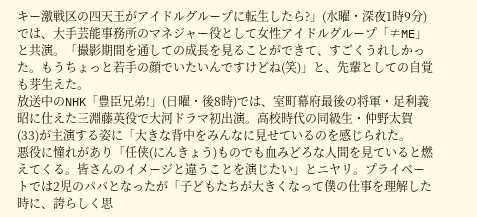キー激戦区の四天王がアイドルグループに転生したら?」(水曜・深夜1時9分)では、大手芸能事務所のマネジャー役として女性アイドルグループ「≠ME」と共演。「撮影期間を通しての成長を見ることができて、すごくうれしかった。もうちょっと若手の顔でいたいんですけどね(笑)」と、先輩としての自覚も芽生えた。
放送中のNHK「豊臣兄弟!」(日曜・後8時)では、室町幕府最後の将軍・足利義昭に仕えた三淵藤英役で大河ドラマ初出演。高校時代の同級生・仲野太賀(33)が主演する姿に「大きな背中をみんなに見せているのを感じられた。
悪役に憧れがあり「任侠(にんきょう)ものでも血みどろな人間を見ていると燃えてくる。皆さんのイメージと違うことを演じたい」とニヤリ。プライベートでは2児のパパとなったが「子どもたちが大きくなって僕の仕事を理解した時に、誇らしく思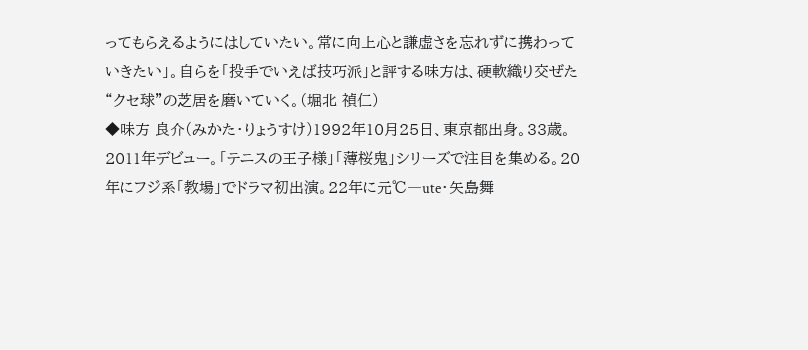ってもらえるようにはしていたい。常に向上心と謙虚さを忘れずに携わっていきたい」。自らを「投手でいえば技巧派」と評する味方は、硬軟織り交ぜた“クセ球”の芝居を磨いていく。(堀北 禎仁)
◆味方 良介(みかた・りょうすけ)1992年10月25日、東京都出身。33歳。2011年デビュー。「テニスの王子様」「薄桜鬼」シリーズで注目を集める。20年にフジ系「教場」でドラマ初出演。22年に元℃―ute・矢島舞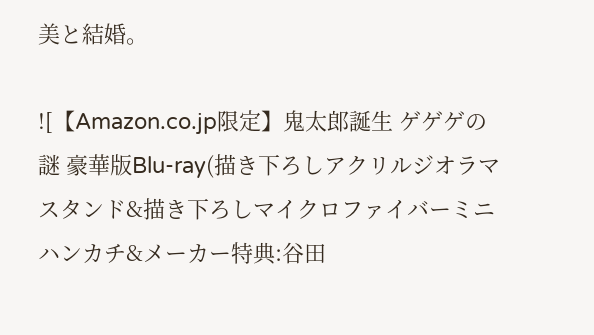美と結婚。

![【Amazon.co.jp限定】鬼太郎誕生 ゲゲゲの謎 豪華版Blu-ray(描き下ろしアクリルジオラマスタンド&描き下ろしマイクロファイバーミニハンカチ&メーカー特典:谷田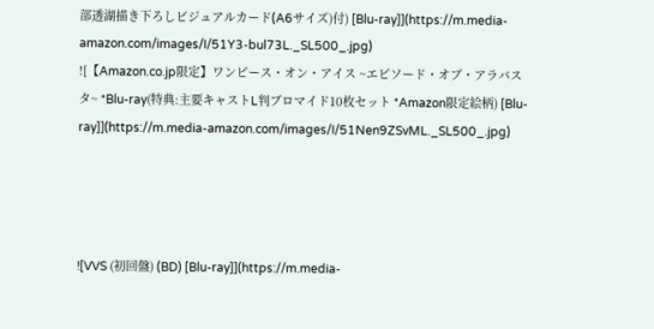部透湖描き下ろしビジュアルカード(A6サイズ)付) [Blu-ray]](https://m.media-amazon.com/images/I/51Y3-bul73L._SL500_.jpg)
![【Amazon.co.jp限定】ワンピース・オン・アイス ~エピソード・オブ・アラバスタ~ *Blu-ray(特典:主要キャストL判ブロマイド10枚セット *Amazon限定絵柄) [Blu-ray]](https://m.media-amazon.com/images/I/51Nen9ZSvML._SL500_.jpg)




![VVS (初回盤) (BD) [Blu-ray]](https://m.media-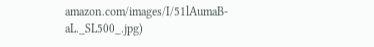amazon.com/images/I/51lAumaB-aL._SL500_.jpg)